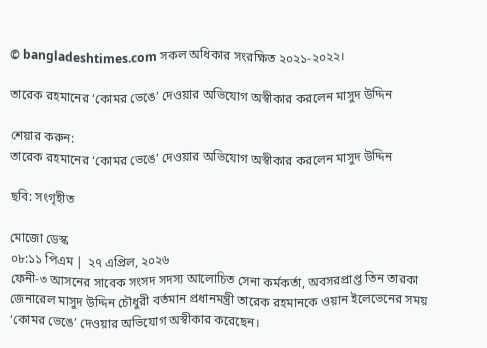© bangladeshtimes.com সকল অধিকার সংরক্ষিত ২০২১-২০২২।

তারেক রহমানের ‘কোমর ভেঙে’ দেওয়ার অভিযোগ অস্বীকার করলেন মাসুদ উদ্দিন

শেয়ার করুন:
তারেক রহমানের ‘কোমর ভেঙে’ দেওয়ার অভিযোগ অস্বীকার করলেন মাসুদ উদ্দিন

ছবি: সংগৃহীত

মোজো ডেস্ক
০৮:১১ পিএম | ২৭ এপ্রিল, ২০২৬
ফেনী-৩ আসনের সাবেক সংসদ সদস্য আলোচিত সেনা কর্মকর্তা, অবসরপ্রাপ্ত তিন তারকা জেনারেল মাসুদ উদ্দিন চৌধুরী বর্তমান প্রধানমন্ত্রী তারেক রহমানকে ওয়ান ইলেভেনের সময় ‘কোমর ভেঙে’ দেওয়ার অভিযোগ অস্বীকার করেছেন।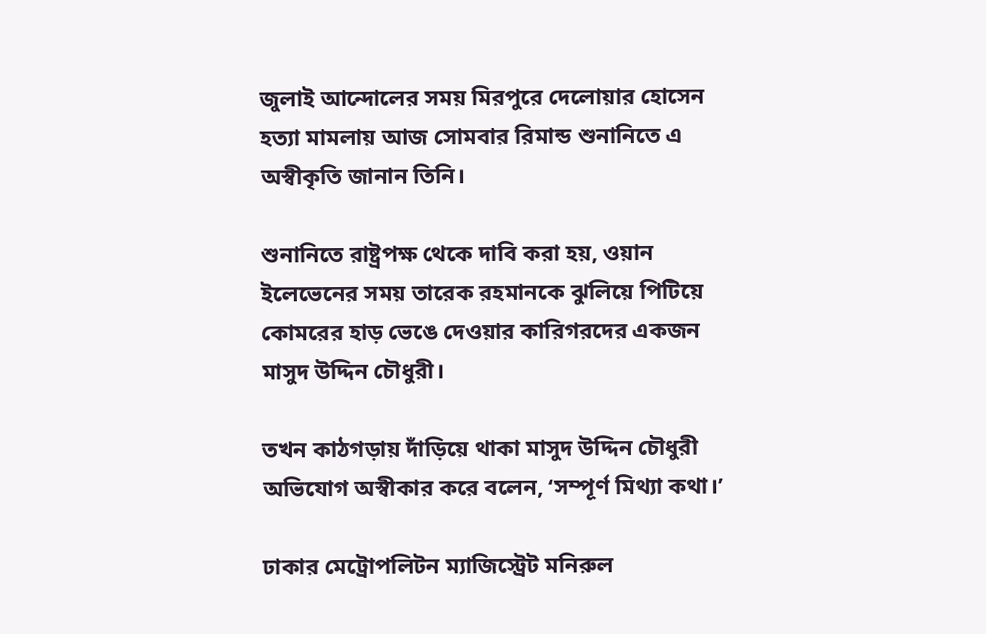জুলাই আন্দোলের সময় মিরপুরে দেলোয়ার হোসেন হত্যা মামলায় আজ সোমবার রিমান্ড শুনানিতে এ অস্বীকৃতি জানান তিনি।

শুনানিতে রাষ্ট্রপক্ষ থেকে দাবি করা হয়, ওয়ান ইলেভেনের সময় তারেক রহমানকে ঝুলিয়ে পিটিয়ে কোমরের হাড় ভেঙে দেওয়ার কারিগরদের একজন মাসুদ উদ্দিন চৌধুরী।

তখন কাঠগড়ায় দাঁড়িয়ে থাকা মাসুদ উদ্দিন চৌধুরী অভিযোগ অস্বীকার করে বলেন, ‘সম্পূর্ণ মিথ্যা কথা।’

ঢাকার মেট্রোপলিটন ম্যাজিস্ট্রেট মনিরুল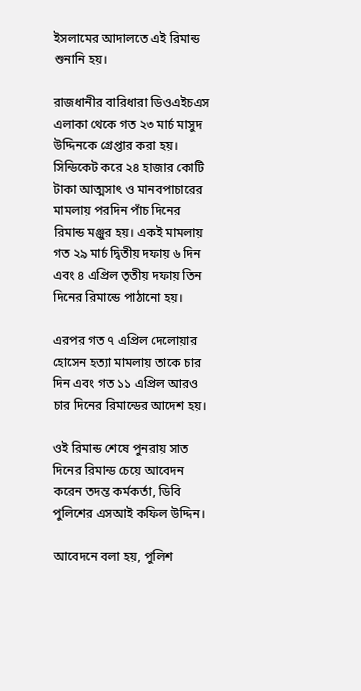ইসলামের আদালতে এই রিমান্ড শুনানি হয়।

রাজধানীর বারিধারা ডিওএইচএস এলাকা থেকে গত ২৩ মার্চ মাসুদ উদ্দিনকে গ্রেপ্তার করা হয়। সিন্ডিকেট করে ২৪ হাজার কোটি টাকা আত্মসাৎ ও মানবপাচারের মামলায় পরদিন পাঁচ দিনের রিমান্ড মঞ্জুর হয়। একই মামলায় গত ২৯ মার্চ দ্বিতীয় দফায় ৬ দিন এবং ৪ এপ্রিল তৃতীয় দফায় তিন দিনের রিমান্ডে পাঠানো হয়।

এরপর গত ৭ এপ্রিল দেলোয়ার হোসেন হত্যা মামলায় তাকে চার দিন এবং গত ১১ এপ্রিল আরও চার দিনের রিমান্ডের আদেশ হয়।

ওই রিমান্ড শেষে পুনরায় সাত দিনের রিমান্ড চেয়ে আবেদন করেন তদন্ত কর্মকর্তা, ডিবি পুলিশের এসআই কফিল উদ্দিন।

আবেদনে বলা হয়, পুলিশ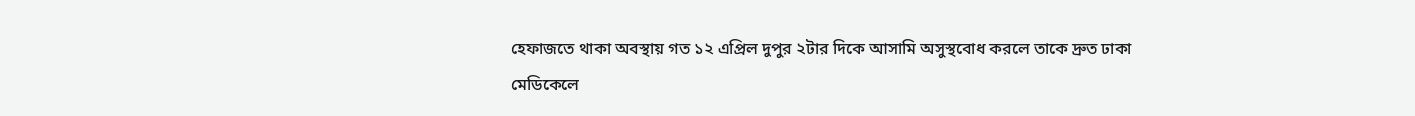হেফাজতে থাকা অবস্থায় গত ১২ এপ্রিল দুপুর ২টার দিকে আসামি অসুস্থবোধ করলে তাকে দ্রুত ঢাকা মেডিকেলে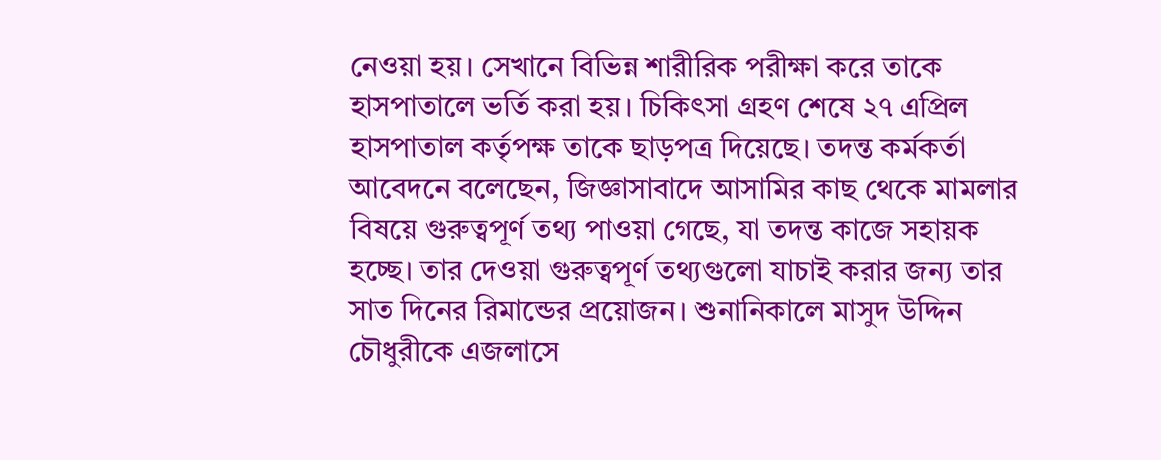নেওয়া হয়। সেখানে বিভিন্ন শারীরিক পরীক্ষা করে তাকে হাসপাতালে ভর্তি করা হয়। চিকিৎসা গ্রহণ শেষে ২৭ এপ্রিল হাসপাতাল কর্তৃপক্ষ তাকে ছাড়পত্র দিয়েছে। তদন্ত কর্মকর্তা আবেদনে বলেছেন, জিজ্ঞাসাবাদে আসামির কাছ থেকে মামলার বিষয়ে গুরুত্বপূর্ণ তথ্য পাওয়া গেছে, যা তদন্ত কাজে সহায়ক হচ্ছে। তার দেওয়া গুরুত্বপূর্ণ তথ্যগুলো যাচাই করার জন্য তার সাত দিনের রিমান্ডের প্রয়োজন। শুনানিকালে মাসুদ উদ্দিন চৌধুরীকে এজলাসে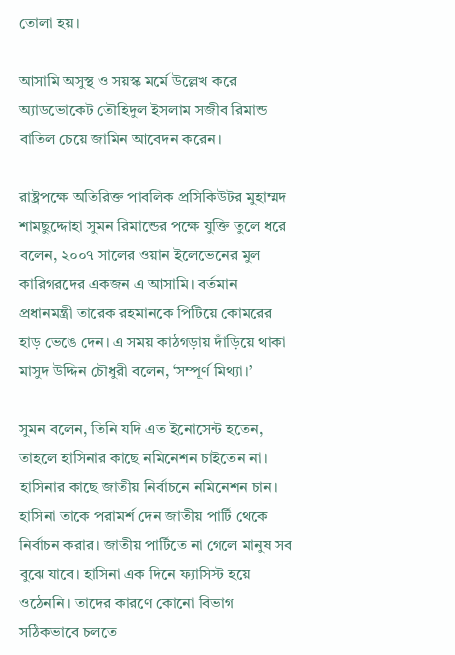তোলা হয়।

আসামি অসুস্থ ও সয়স্ক মর্মে উল্লেখ করে অ্যাডভোকেট তৌহিদুল ইসলাম সজীব রিমান্ড বাতিল চেয়ে জামিন আবেদন করেন।

রাষ্ট্রপক্ষে অতিরিক্ত পাবলিক প্রসিকিউটর মুহাম্মদ শামছুদ্দোহা সুমন রিমান্ডের পক্ষে যুক্তি তুলে ধরে বলেন, ২০০৭ সালের ওয়ান ইলেভেনের মুল কারিগরদের একজন এ আসামি। বর্তমান প্রধানমন্ত্রী তারেক রহমানকে পিটিয়ে কোমরের হাড় ভেঙে দেন। এ সময় কাঠগড়ায় দাঁড়িয়ে থাকা মাসুদ উদ্দিন চৌধুরী বলেন, ‘সম্পূর্ণ মিথ্যা।’

সুমন বলেন, তিনি যদি এত ইনোসেন্ট হতেন, তাহলে হাসিনার কাছে নমিনেশন চাইতেন না। হাসিনার কাছে জাতীয় নির্বাচনে নমিনেশন চান। হাসিনা তাকে পরামর্শ দেন জাতীয় পার্টি থেকে নির্বাচন করার। জাতীয় পার্টিতে না গেলে মানুষ সব বুঝে যাবে। হাসিনা এক দিনে ফ্যাসিস্ট হয়ে ওঠেননি। তাদের কারণে কোনো বিভাগ সঠিকভাবে চলতে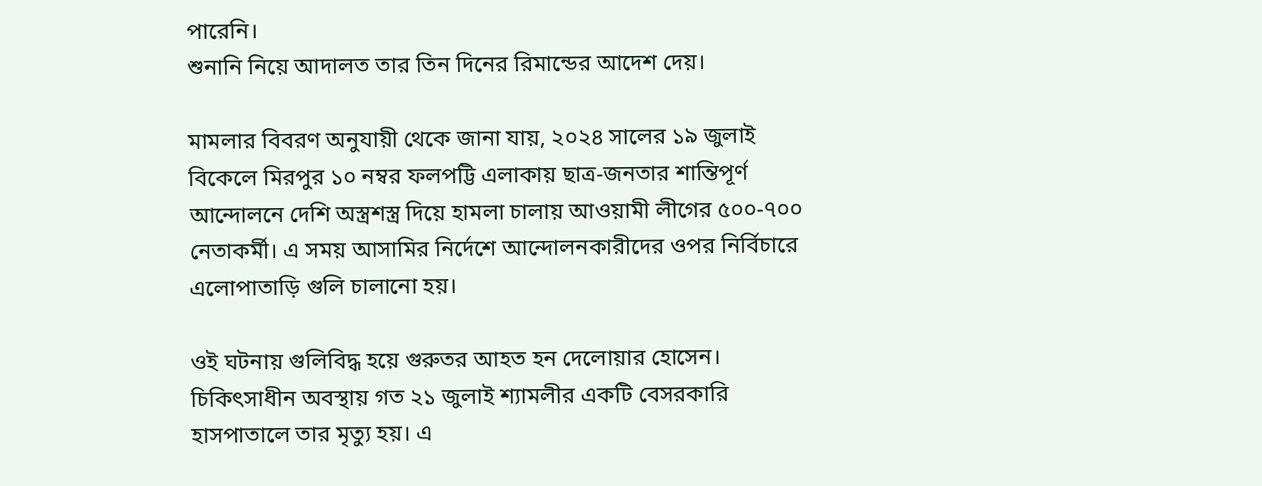পারেনি।
শুনানি নিয়ে আদালত তার তিন দিনের রিমান্ডের আদেশ দেয়।

মামলার বিবরণ অনুযায়ী থেকে জানা যায়, ২০২৪ সালের ১৯ জুলাই বিকেলে মিরপুর ১০ নম্বর ফলপট্টি এলাকায় ছাত্র-জনতার শান্তিপূর্ণ আন্দোলনে দেশি অস্ত্রশস্ত্র দিয়ে হামলা চালায় আওয়ামী লীগের ৫০০-৭০০ নেতাকর্মী। এ সময় আসামির নির্দেশে আন্দোলনকারীদের ওপর নির্বিচারে এলোপাতাড়ি গুলি চালানো হয়।

ওই ঘটনায় গুলিবিদ্ধ হয়ে গুরুতর আহত হন দেলোয়ার হোসেন। চিকিৎসাধীন অবস্থায় গত ২১ জুলাই শ্যামলীর একটি বেসরকারি হাসপাতালে তার মৃত্যু হয়। এ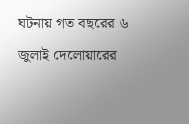ঘটনায় গত বছরের ৬ জুলাই দেলোয়ারের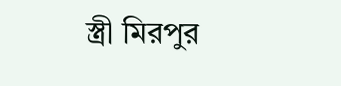স্ত্রী মিরপুর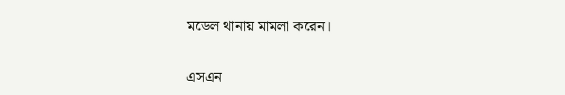মডেল থানায় মামলা করেন।

এসএন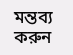মন্তব্য করুন